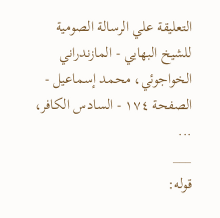التعليقة علي الرسالة الصومية للشیخ البهايي - المازندراني الخواجوئي، محمد إسماعيل - الصفحة ١٧٤ - السادس الكافر،
...
___
قوله: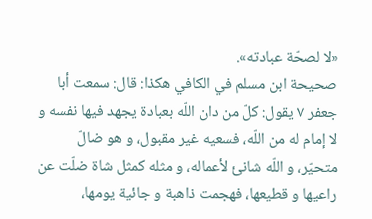«لا لصحّة عبادته».
صحيحة ابن مسلم في الكافي هكذا: قال: سمعت أبا جعفر ٧ يقول: كلّ من دان اللّه بعبادة يجهد فيها نفسه و لا إمام له من اللّه، فسعيه غير مقبول، و هو ضالّ متحيّر، و اللّه شانئ لأعماله، و مثله كمثل شاة ضلّت عن راعيها و قطيعها، فهجمت ذاهبة و جائية يومها،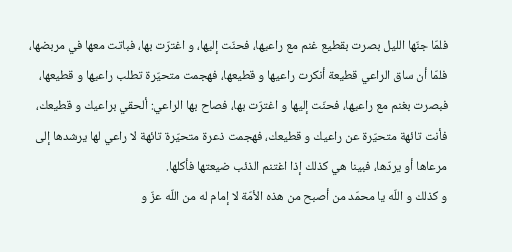فلمّا جنّها الليل بصرت بقطيع غنم مع راعيها، فحنّت إليها، و اغترّت بها، فباتت معها في مربضها، فلمّا أن ساق الراعي قطيعة أنكرت راعيها و قطيعها، فهجمت متحيّرة تطلب راعيها و قطيعها، فبصرت بغنم مع راعيها، فحنّت إليها و اغترّت بها، فصاح بها الراعي: ألحقي براعيك و قطيعك، فأنت تائهة متحيّرة عن راعيك و قطيعك، فهجمت ذعرة متحيّرة تائهة لا راعي لها يرشدها إلى مرعاها أو يردّها، فبينا هي كذلك إذا اغتنم الذئب ضيعتها فأكلها.
و كذلك و اللّه يا محمّد من أصبح من هذه الأمّة لا إمام له من اللّه عزّ و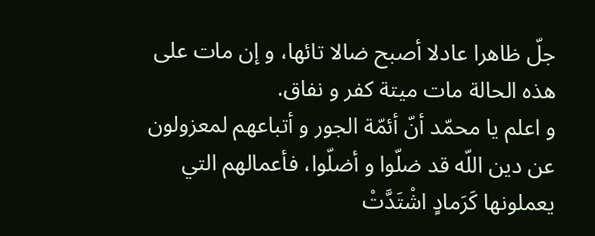جلّ ظاهرا عادلا أصبح ضالا تائها، و إن مات على هذه الحالة مات ميتة كفر و نفاق.
و اعلم يا محمّد أنّ أئمّة الجور و أتباعهم لمعزولون عن دين اللّه قد ضلّوا و أضلّوا، فأعمالهم التي يعملونها كَرَمادٍ اشْتَدَّتْ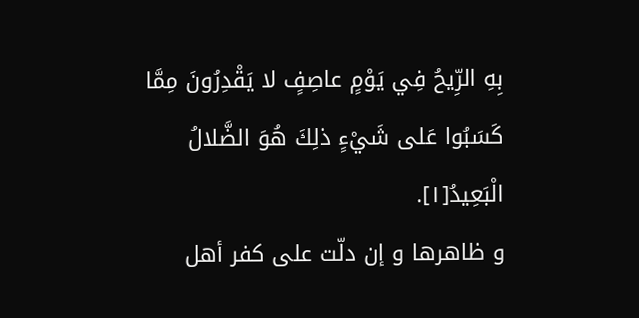بِهِ الرِّيحُ فِي يَوْمٍ عاصِفٍ لا يَقْدِرُونَ مِمَّا كَسَبُوا عَلى شَيْءٍ ذلِكَ هُوَ الضَّلالُ الْبَعِيدُ[١].
و ظاهرها و إن دلّت على كفر أهل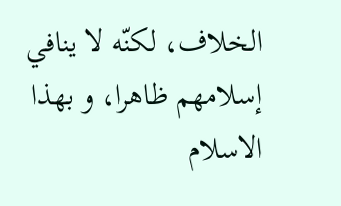الخلاف، لكنّه لا ينافي إسلامهم ظاهرا، و بهذا الاسلام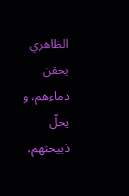الظاهري يحقن دماءهم، و يحلّ ذبيحتهم،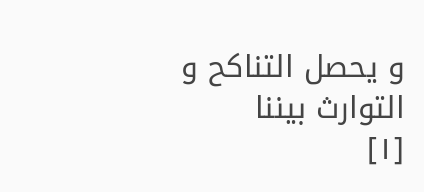و يحصل التناكح و التوارث بيننا
[١]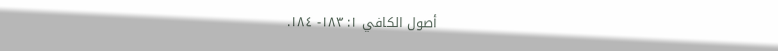أصول الكافي ١: ١٨٣- ١٨٤.